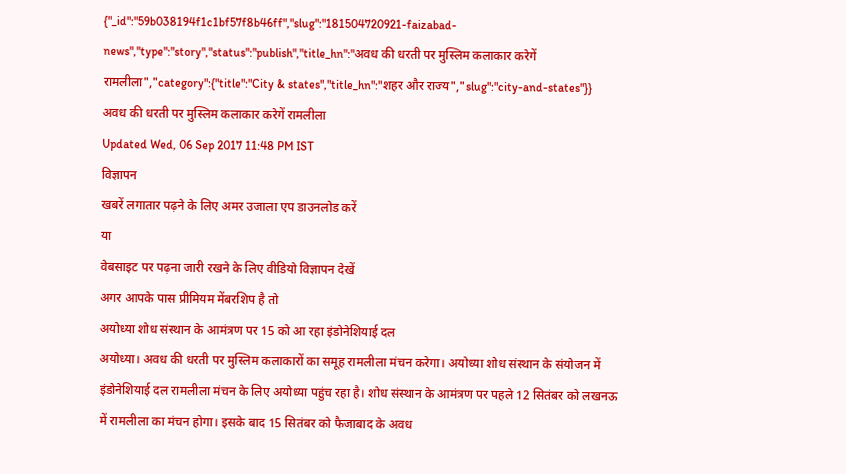{"_id":"59b038194f1c1bf57f8b46ff","slug":"181504720921-faizabad-news","type":"story","status":"publish","title_hn":"अवध की धरती पर मुस्लिम कलाकार करेगें रामलीला","category":{"title":"City & states","title_hn":"शहर और राज्य","slug":"city-and-states"}}
अवध की धरती पर मुस्लिम कलाकार करेगें रामलीला
Updated Wed, 06 Sep 2017 11:48 PM IST
विज्ञापन
खबरें लगातार पढ़ने के लिए अमर उजाला एप डाउनलोड करें
या
वेबसाइट पर पढ़ना जारी रखने के लिए वीडियो विज्ञापन देखें
अगर आपके पास प्रीमियम मेंबरशिप है तो
अयोध्या शोध संस्थान के आमंत्रण पर 15 को आ रहा इंडोनेशियाई दल
अयोध्या। अवध की धरती पर मुस्लिम कलाकारों का समूह रामलीला मंचन करेगा। अयोध्या शोध संस्थान के संयोजन में इंडोनेशियाई दल रामलीला मंचन के लिए अयोध्या पहुंच रहा है। शोध संस्थान के आमंत्रण पर पहले 12 सितंबर को लखनऊ में रामलीला का मंचन होगा। इसके बाद 15 सितंबर को फैजाबाद के अवध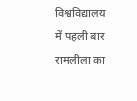विश्वविद्यालय में पहली बार रामलीला का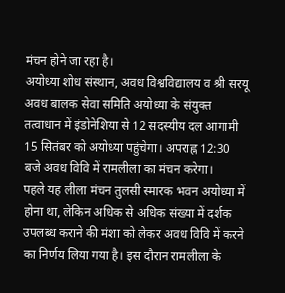मंचन होने जा रहा है।
अयोध्या शोध संस्थान, अवध विश्वविद्यालय व श्री सरयू अवध बालक सेवा समिति अयोध्या के संयुक्त तत्वाधान में इंडोनेशिया से 12 सदस्यीय दल आगामी 15 सितंबर को अयोध्या पहुंचेगा। अपराह्न 12:30 बजे अवध विवि में रामलीला का मंचन करेगा।
पहले यह लीला मंचन तुलसी स्मारक भवन अयोध्या में होना था, लेकिन अधिक से अधिक संख्या में दर्शक उपलब्ध कराने की मंशा को लेकर अवध विवि में करने का निर्णय लिया गया है। इस दौरान रामलीला के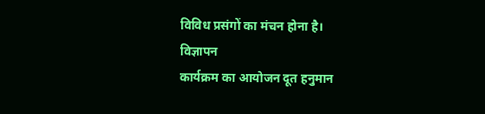विविध प्रसंगों का मंचन होना है।
विज्ञापन
कार्यक्रम का आयोजन दूत हनुमान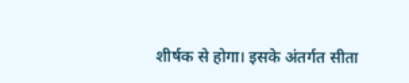शीर्षक से होगा। इसके अंतर्गत सीता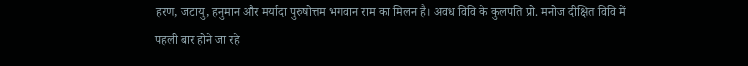हरण, जटायु, हनुमान और मर्यादा पुरुषोत्तम भगवान राम का मिलन है। अवध विवि के कुलपति प्रो. मनोज दीक्षित विवि में पहली बार होने जा रहे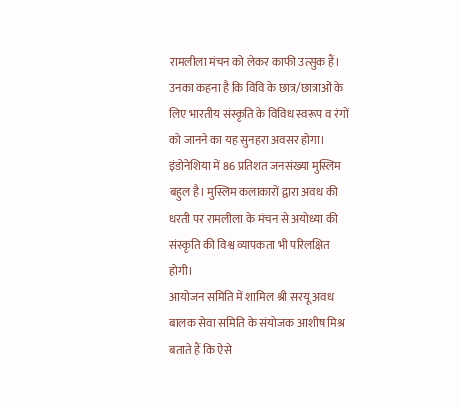रामलीला मंचन को लेकर काफी उत्सुक हैं।
उनका कहना है कि विवि के छात्र/छात्राओं के लिए भारतीय संस्कृति के विविध स्वरूप व रंगों को जानने का यह सुनहरा अवसर होगा। इंडोनेशिया में 86 प्रतिशत जनसंख्या मुस्लिम बहुल है। मुस्लिम कलाकारों द्वारा अवध की धरती पर रामलीला के मंचन से अयोध्या की संस्कृति की विश्व व्यापकता भी परिलक्षित होगी।
आयोजन समिति में शामिल श्री सरयू अवध बालक सेवा समिति के संयोजक आशीष मिश्र बताते हैं कि ऐसे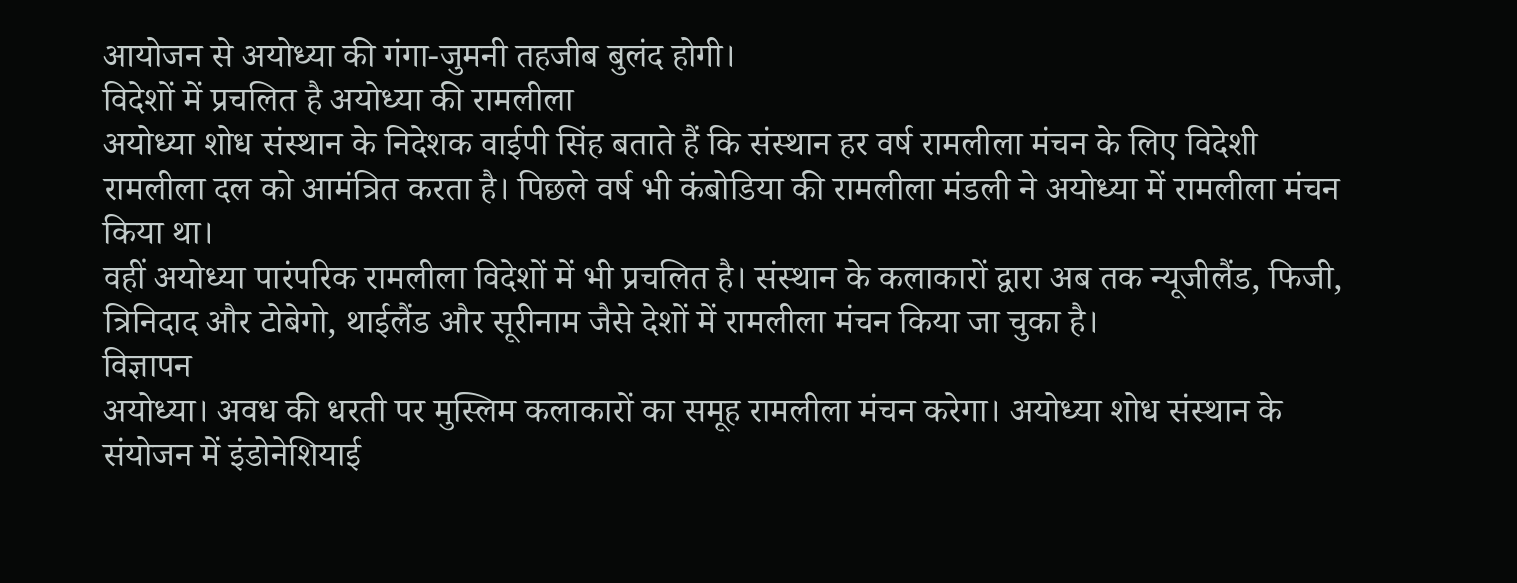आयोजन से अयोध्या की गंगा-जुमनी तहजीब बुलंद होगी।
विदेशों में प्रचलित है अयोध्या की रामलीला
अयोध्या शोध संस्थान के निदेशक वाईपी सिंह बताते हैं कि संस्थान हर वर्ष रामलीला मंचन के लिए विदेशी रामलीला दल को आमंत्रित करता है। पिछले वर्ष भी कंबोडिया की रामलीला मंडली ने अयोध्या में रामलीला मंचन किया था।
वहीं अयोध्या पारंपरिक रामलीला विदेशों में भी प्रचलित है। संस्थान के कलाकारों द्वारा अब तक न्यूजीलैंड, फिजी, त्रिनिदाद और टोबेगो, थाईलैंड और सूरीनाम जैसे देशों में रामलीला मंचन किया जा चुका है।
विज्ञापन
अयोध्या। अवध की धरती पर मुस्लिम कलाकारों का समूह रामलीला मंचन करेगा। अयोध्या शोध संस्थान के संयोजन में इंडोनेशियाई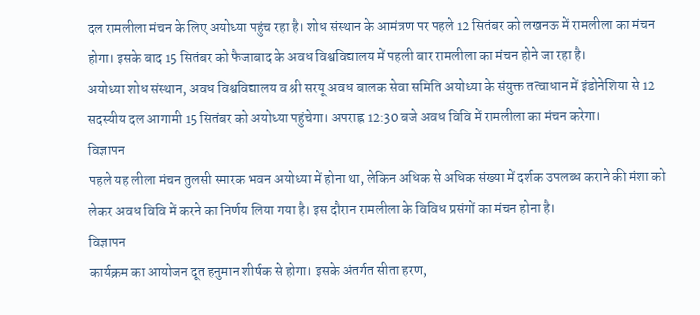दल रामलीला मंचन के लिए अयोध्या पहुंच रहा है। शोध संस्थान के आमंत्रण पर पहले 12 सितंबर को लखनऊ में रामलीला का मंचन होगा। इसके बाद 15 सितंबर को फैजाबाद के अवध विश्वविद्यालय में पहली बार रामलीला का मंचन होने जा रहा है।
अयोध्या शोध संस्थान, अवध विश्वविद्यालय व श्री सरयू अवध बालक सेवा समिति अयोध्या के संयुक्त तत्वाधान में इंडोनेशिया से 12 सदस्यीय दल आगामी 15 सितंबर को अयोध्या पहुंचेगा। अपराह्न 12:30 बजे अवध विवि में रामलीला का मंचन करेगा।
विज्ञापन
पहले यह लीला मंचन तुलसी स्मारक भवन अयोध्या में होना था, लेकिन अधिक से अधिक संख्या में दर्शक उपलब्ध कराने की मंशा को लेकर अवध विवि में करने का निर्णय लिया गया है। इस दौरान रामलीला के विविध प्रसंगों का मंचन होना है।
विज्ञापन
कार्यक्रम का आयोजन दूत हनुमान शीर्षक से होगा। इसके अंतर्गत सीता हरण,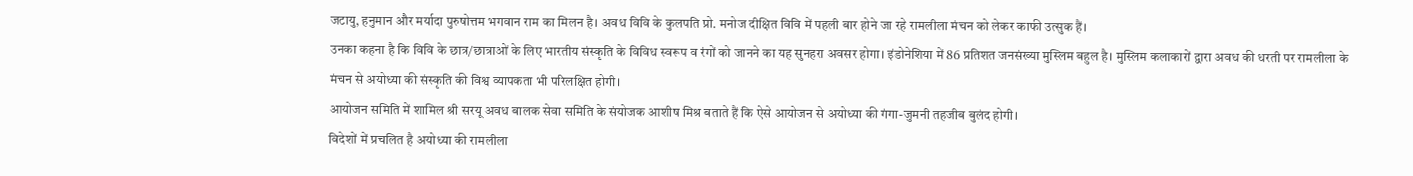जटायु, हनुमान और मर्यादा पुरुषोत्तम भगवान राम का मिलन है। अवध विवि के कुलपति प्रो. मनोज दीक्षित विवि में पहली बार होने जा रहे रामलीला मंचन को लेकर काफी उत्सुक हैं।
उनका कहना है कि विवि के छात्र/छात्राओं के लिए भारतीय संस्कृति के विविध स्वरूप व रंगों को जानने का यह सुनहरा अवसर होगा। इंडोनेशिया में 86 प्रतिशत जनसंख्या मुस्लिम बहुल है। मुस्लिम कलाकारों द्वारा अवध की धरती पर रामलीला के मंचन से अयोध्या की संस्कृति की विश्व व्यापकता भी परिलक्षित होगी।
आयोजन समिति में शामिल श्री सरयू अवध बालक सेवा समिति के संयोजक आशीष मिश्र बताते हैं कि ऐसे आयोजन से अयोध्या की गंगा-जुमनी तहजीब बुलंद होगी।
विदेशों में प्रचलित है अयोध्या की रामलीला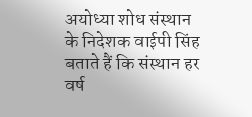अयोध्या शोध संस्थान के निदेशक वाईपी सिंह बताते हैं कि संस्थान हर वर्ष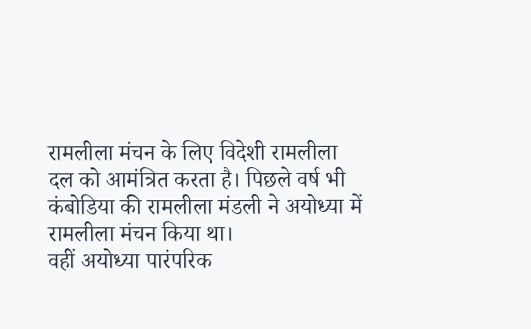रामलीला मंचन के लिए विदेशी रामलीला दल को आमंत्रित करता है। पिछले वर्ष भी कंबोडिया की रामलीला मंडली ने अयोध्या में रामलीला मंचन किया था।
वहीं अयोध्या पारंपरिक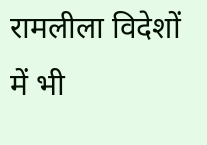रामलीला विदेशों में भी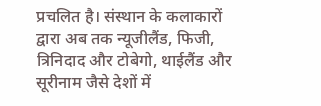प्रचलित है। संस्थान के कलाकारों द्वारा अब तक न्यूजीलैंड, फिजी, त्रिनिदाद और टोबेगो, थाईलैंड और सूरीनाम जैसे देशों में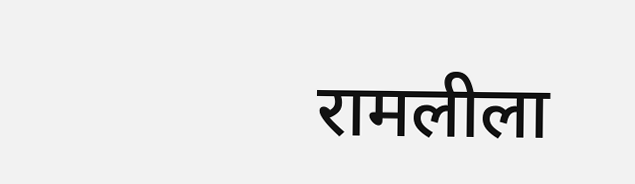रामलीला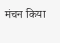मंचन किया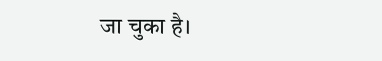जा चुका है।